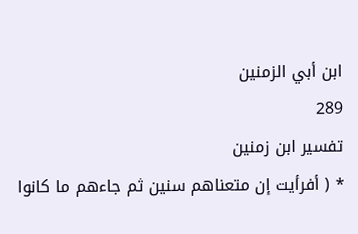ابن أبي الزمنين
289
تفسير ابن زمنين
* ( أفرأيت إن متعناهم سنين ثم جاءهم ما كانوا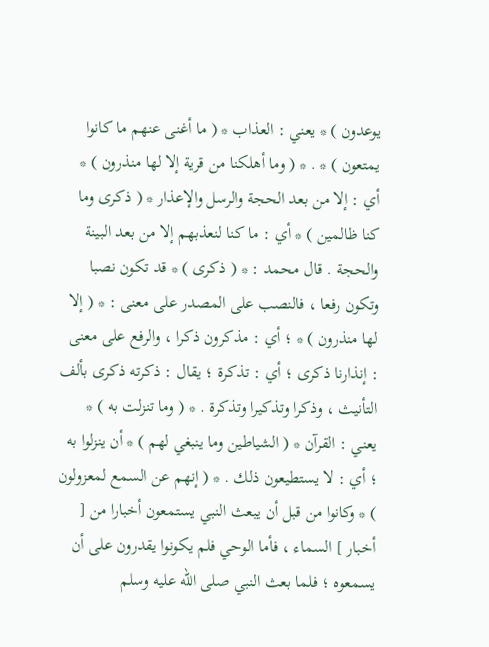يوعدون ) * يعني : العذاب * ( ما أغنى عنهم ما كانوا يمتعون ) * . * ( وما أهلكنا من قرية إلا لها منذرون ) * أي : إلا من بعد الحجة والرسل والإعذار * ( ذكرى وما كنا ظالمين ) * أي : ما كنا لنعذبهم إلا من بعد البينة والحجة . قال محمد : * ( ذكرى ) * قد تكون نصبا وتكون رفعا ، فالنصب على المصدر على معنى : * ( إلا لها منذرون ) * ؛ أي : مذكرون ذكرا ، والرفع على معنى : إنذارنا ذكرى ؛ أي : تذكرة ؛ يقال : ذكرته ذكرى بألف التأنيث ، وذكرا وتذكيرا وتذكرة . * ( وما تنزلت به ) * يعني : القرآن * ( الشياطين وما ينبغي لهم ) * أن ينزلوا به ؛ أي : لا يستطيعون ذلك . * ( إنهم عن السمع لمعزولون ) * وكانوا من قبل أن يبعث النبي يستمعون أخبارا من [ أخبار ] السماء ، فأما الوحي فلم يكونوا يقدرون على أن يسمعوه ؛ فلما بعث النبي صلى الله عليه وسلم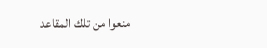منعوا من تلك المقاعد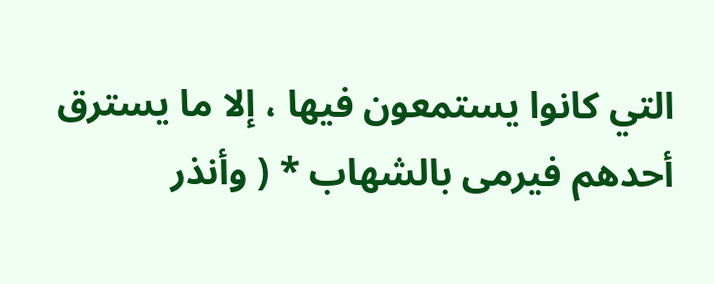التي كانوا يستمعون فيها ، إلا ما يسترق أحدهم فيرمى بالشهاب * ( وأنذر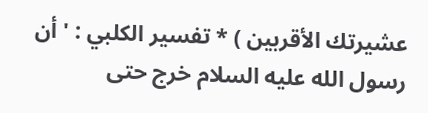عشيرتك الأقربين ) * تفسير الكلبي : ' أن رسول الله عليه السلام خرج حتى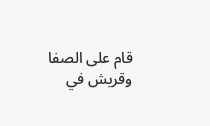قام على الصفا وقريش في